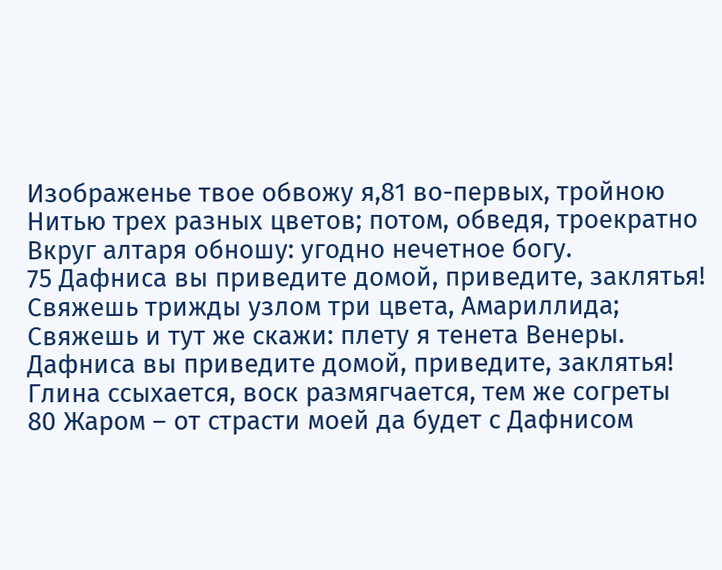Изображенье твое обвожу я,81 во-первых, тройною
Нитью трех разных цветов; потом, обведя, троекратно
Вкруг алтаря обношу: угодно нечетное богу.
75 Дафниса вы приведите домой, приведите, заклятья!
Свяжешь трижды узлом три цвета, Амариллида;
Свяжешь и тут же скажи: плету я тенета Венеры.
Дафниса вы приведите домой, приведите, заклятья!
Глина ссыхается, воск размягчается, тем же согреты
80 Жаром – от страсти моей да будет с Дафнисом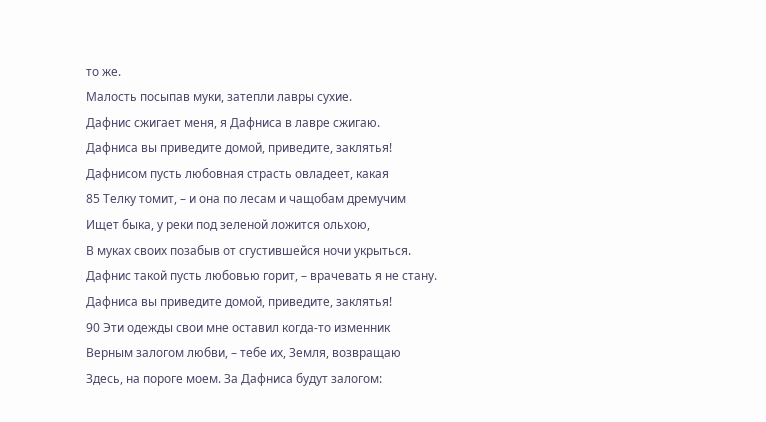то же.
Малость посыпав муки, затепли лавры сухие.
Дафнис сжигает меня, я Дафниса в лавре сжигаю.
Дафниса вы приведите домой, приведите, заклятья!
Дафнисом пусть любовная страсть овладеет, какая
85 Телку томит, – и она по лесам и чащобам дремучим
Ищет быка, у реки под зеленой ложится ольхою,
В муках своих позабыв от сгустившейся ночи укрыться.
Дафнис такой пусть любовью горит, – врачевать я не стану.
Дафниса вы приведите домой, приведите, заклятья!
90 Эти одежды свои мне оставил когда-то изменник
Верным залогом любви, – тебе их, Земля, возвращаю
Здесь, на пороге моем. За Дафниса будут залогом: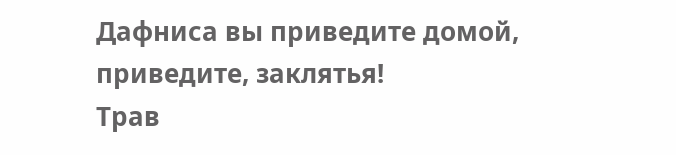Дафниса вы приведите домой, приведите, заклятья!
Трав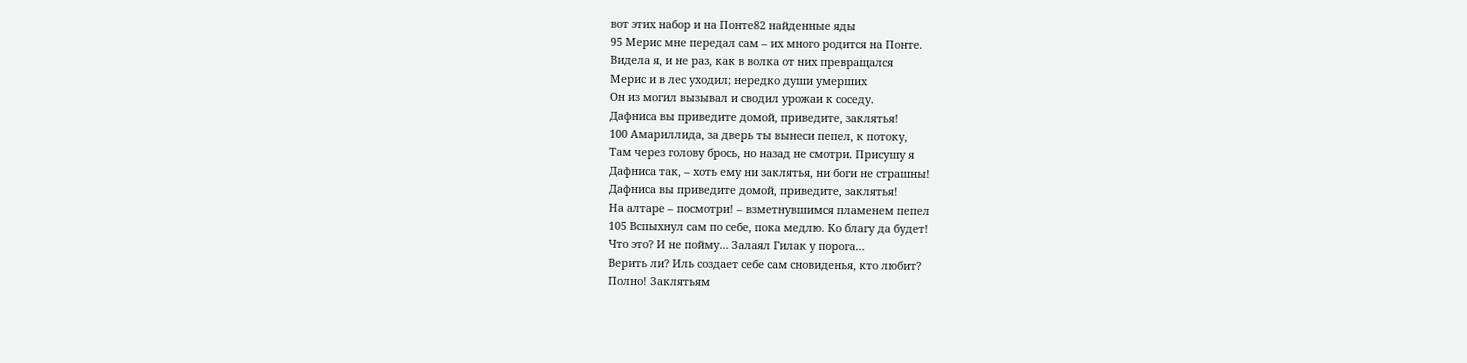вот этих набор и на Понте82 найденные яды
95 Мерис мне передал сам – их много родится на Понте.
Видела я, и не раз, как в волка от них превращался
Мерис и в лес уходил; нередко души умерших
Он из могил вызывал и сводил урожаи к соседу.
Дафниса вы приведите домой, приведите, заклятья!
100 Амариллида, за дверь ты вынеси пепел, к потоку,
Там через голову брось, но назад не смотри. Присушу я
Дафниса так, – хоть ему ни заклятья, ни боги не страшны!
Дафниса вы приведите домой, приведите, заклятья!
На алтаре – посмотри! – взметнувшимся пламенем пепел
105 Вспыхнул сам по себе, пока медлю. Ко благу да будет!
Что это? И не пойму… Залаял Гилак у порога…
Верить ли? Иль создает себе сам сновиденья, кто любит?
Полно! Заклятьям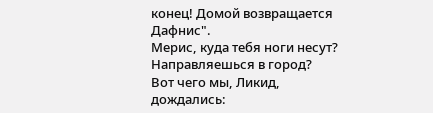конец! Домой возвращается Дафнис".
Мерис, куда тебя ноги несут? Направляешься в город?
Вот чего мы, Ликид, дождались: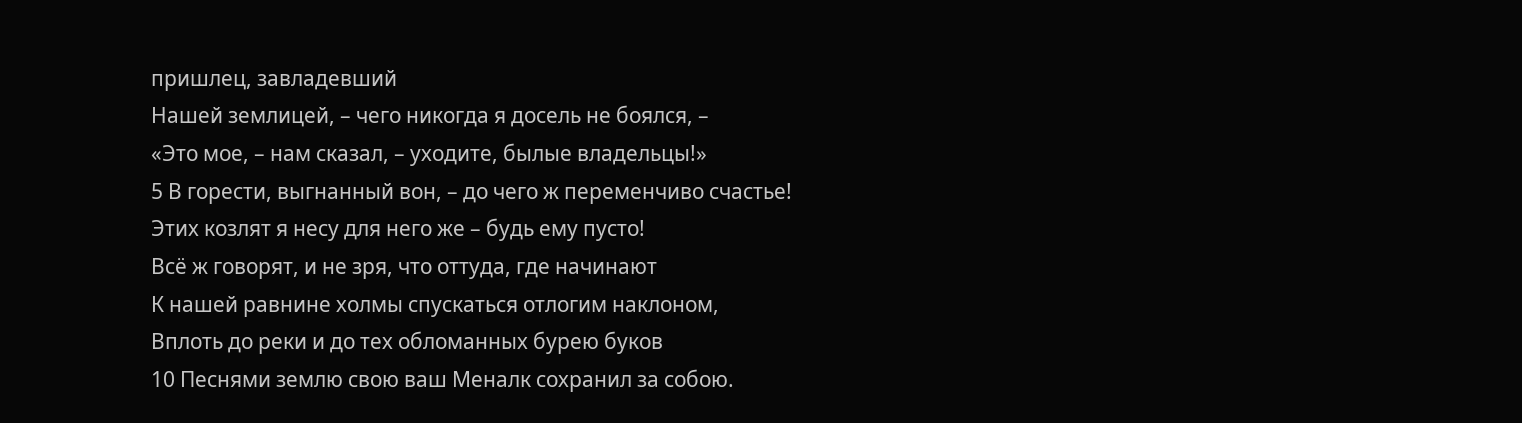пришлец, завладевший
Нашей землицей, – чего никогда я досель не боялся, –
«Это мое, – нам сказал, – уходите, былые владельцы!»
5 В горести, выгнанный вон, – до чего ж переменчиво счастье!
Этих козлят я несу для него же – будь ему пусто!
Всё ж говорят, и не зря, что оттуда, где начинают
К нашей равнине холмы спускаться отлогим наклоном,
Вплоть до реки и до тех обломанных бурею буков
10 Песнями землю свою ваш Меналк сохранил за собою.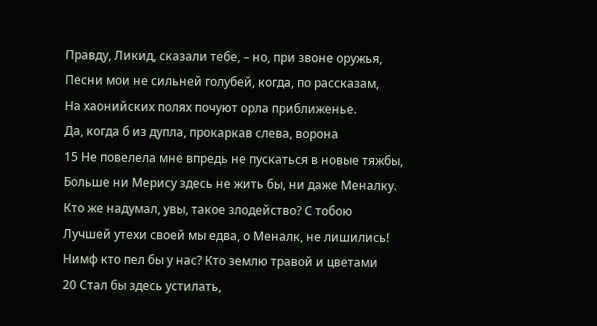Правду, Ликид, сказали тебе, – но, при звоне оружья,
Песни мои не сильней голубей, когда, по рассказам,
На хаонийских полях почуют орла приближенье.
Да, когда б из дупла, прокаркав слева, ворона
15 Не повелела мне впредь не пускаться в новые тяжбы,
Больше ни Мерису здесь не жить бы, ни даже Меналку.
Кто же надумал, увы, такое злодейство? С тобою
Лучшей утехи своей мы едва, о Меналк, не лишились!
Нимф кто пел бы у нас? Кто землю травой и цветами
20 Стал бы здесь устилать,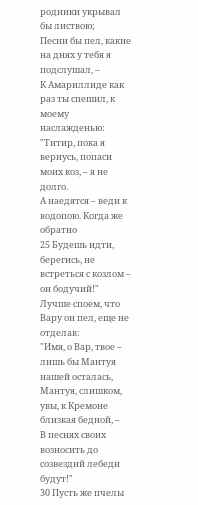родники укрывал бы листвою;
Песни бы пел, какие на днях у тебя я подслушал, –
К Амариллиде как раз ты спешил, к моему наслажденью:
"Титир, пока я вернусь, попаси моих коз, – я не долго.
А наедятся – веди к водопою. Когда же обратно
25 Будешь идти, берегись, не встреться с козлом – он бодучий!"
Лучше споем, что Вару он пел, еще не отделав:
"Имя, о Вар, твое – лишь бы Мантуя нашей осталась,
Мантуя, слишком, увы, к Кремоне близкая бедной, –
В песнях своих возносить до созвездий лебеди будут!"
30 Пусть же пчелы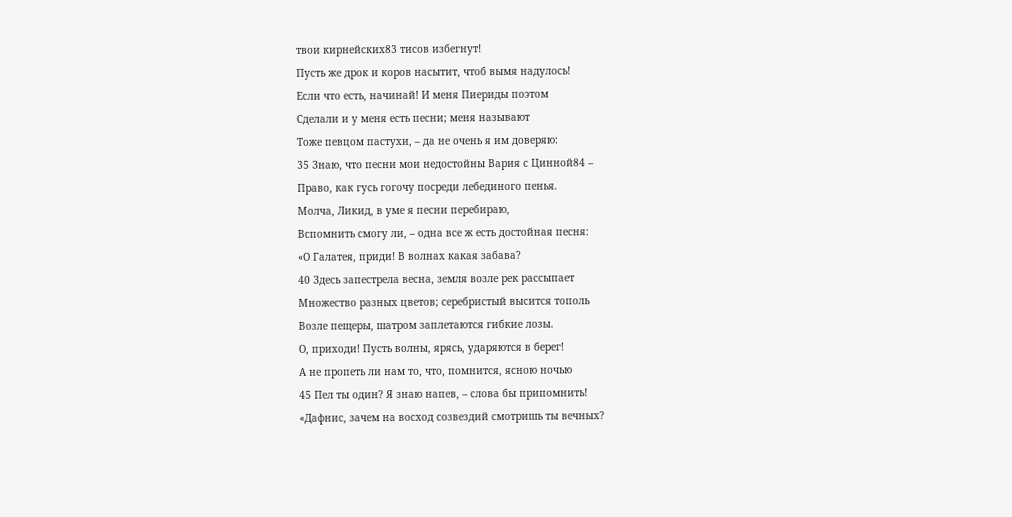твои кирнейских83 тисов избегнут!
Пусть же дрок и коров насытит, чтоб вымя надулось!
Если что есть, начинай! И меня Пиериды поэтом
Сделали и у меня есть песни; меня называют
Тоже певцом пастухи, – да не очень я им доверяю:
35 Знаю, что песни мои недостойны Вария с Цинной84 –
Право, как гусь гогочу посреди лебединого пенья.
Молча, Ликид, в уме я песни перебираю,
Вспомнить смогу ли, – одна все ж есть достойная песня:
«О Галатея, приди! В волнах какая забава?
40 Здесь запестрела весна, земля возле рек рассыпает
Множество разных цветов; серебристый высится тополь
Возле пещеры, шатром заплетаются гибкие лозы.
О, приходи! Пусть волны, ярясь, ударяются в берег!
А не пропеть ли нам то, что, помнится, ясною ночью
45 Пел ты один? Я знаю напев, – слова бы припомнить!
«Дафнис, зачем на восход созвездий смотришь ты вечных?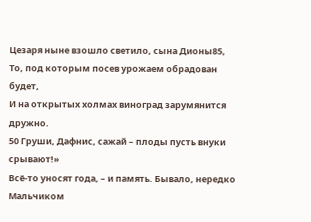Цезаря ныне взошло светило, сына Дионы85,
То, под которым посев урожаем обрадован будет,
И на открытых холмах виноград зарумянится дружно.
50 Груши, Дафнис, сажай – плоды пусть внуки срывают!»
Всё-то уносят года, – и память. Бывало, нередко
Мальчиком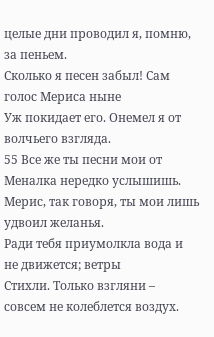целые дни проводил я, помню, за пеньем.
Сколько я песен забыл! Сам голос Мериса ныне
Уж покидает его. Онемел я от волчьего взгляда.
55 Все же ты песни мои от Меналка нередко услышишь.
Мерис, так говоря, ты мои лишь удвоил желанья.
Ради тебя приумолкла вода и не движется; ветры
Стихли. Только взгляни – совсем не колеблется воздух.